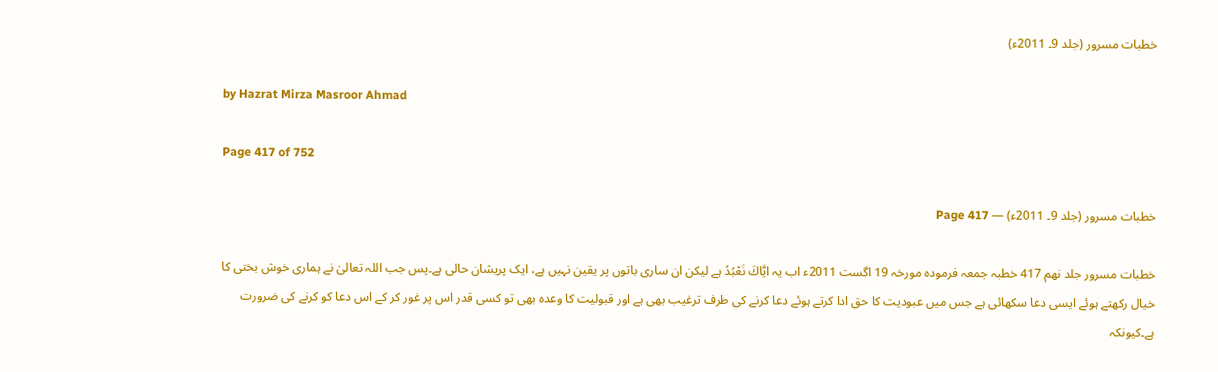خطبات مسرور (جلد 9۔ 2011ء)

by Hazrat Mirza Masroor Ahmad

Page 417 of 752

خطبات مسرور (جلد 9۔ 2011ء) — Page 417

خطبات مسرور جلد نهم 417 خطبہ جمعہ فرمودہ مورخہ 19 اگست 2011ء اب یہ ايَّاكَ نَعْبُدُ ہے لیکن ان ساری باتوں پر یقین نہیں ہے، ایک پریشان حالی ہے۔پس جب اللہ تعالیٰ نے ہماری خوش بختی کا خیال رکھتے ہوئے ایسی دعا سکھائی ہے جس میں عبودیت کا حق ادا کرتے ہوئے دعا کرنے کی طرف ترغیب بھی ہے اور قبولیت کا وعدہ بھی تو کسی قدر اس پر غور کر کے اس دعا کو کرنے کی ضرورت ہے۔کیونکہ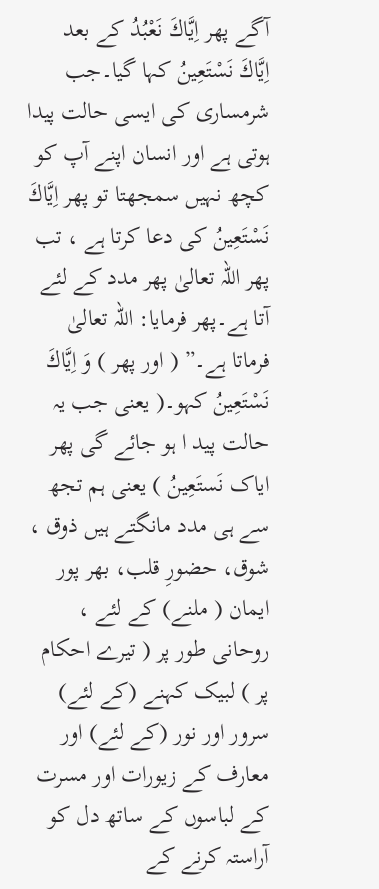آگے پھر اِيَّاكَ نَعْبُدُ کے بعد اِيَّاكَ نَسْتَعِينُ کہا گیا۔جب شرمساری کی ایسی حالت پیدا ہوتی ہے اور انسان اپنے آپ کو کچھ نہیں سمجھتا تو پھر اِيَّاكَ نَسْتَعِينُ کی دعا کرتا ہے ، تب پھر اللہ تعالیٰ پھر مدد کے لئے آتا ہے۔پھر فرمایا: اللہ تعالیٰ فرماتا ہے۔” ( اور پھر ) وَ اِيَّاكَ نَسْتَعِينُ کہو۔( یعنی جب یہ حالت پید ا ہو جائے گی پھر ایاک نَستَعِينُ ) یعنی ہم تجھ سے ہی مدد مانگتے ہیں ذوق ، شوق، حضورِ قلب، بھر پور ایمان ( ملنے) کے لئے ، روحانی طور پر ( تیرے احکام پر ) لبیک کہنے (کے لئے) سرور اور نور (کے لئے) اور معارف کے زیورات اور مسرت کے لباسوں کے ساتھ دل کو آراستہ کرنے کے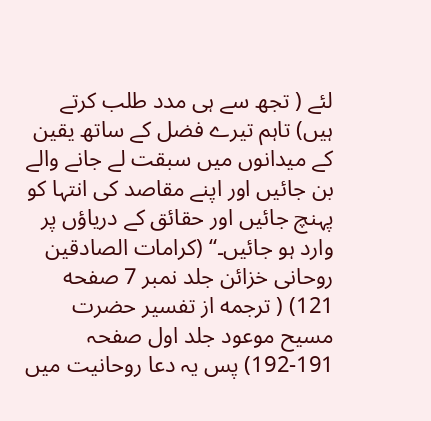لئے ( تجھ سے ہی مدد طلب کرتے ہیں) تاہم تیرے فضل کے ساتھ یقین کے میدانوں میں سبقت لے جانے والے بن جائیں اور اپنے مقاصد کی انتہا کو پہنچ جائیں اور حقائق کے دریاؤں پر وارد ہو جائیں۔“ (کرامات الصادقین روحانی خزائن جلد نمبر 7 صفحه 121) ( ترجمه از تفسیر حضرت مسیح موعود جلد اول صفحہ 191-192) پس یہ دعا روحانیت میں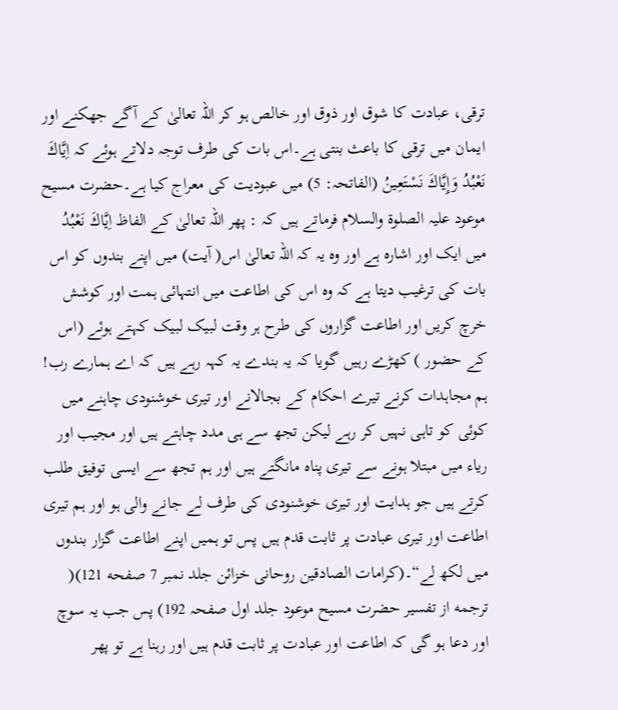ترقی، عبادت کا شوق اور ذوق اور خالص ہو کر اللہ تعالیٰ کے آگے جھکنے اور ایمان میں ترقی کا باعث بنتی ہے۔اس بات کی طرف توجہ دلاتے ہوئے کہ اِيَّاكَ نَعْبُدُ وَإِيَّاكَ نَسْتَعِينُ (الفاتحہ: 5) میں عبودیت کی معراج کیا ہے۔حضرت مسیح موعود علیہ الصلوۃ والسلام فرماتے ہیں کہ : پھر اللہ تعالیٰ کے الفاظ اِيَّاكَ نَعْبُدُ میں ایک اور اشارہ ہے اور وہ یہ کہ اللہ تعالیٰ اس( آیت) میں اپنے بندوں کو اس بات کی ترغیب دیتا ہے کہ وہ اس کی اطاعت میں انتہائی ہمت اور کوشش خرچ کریں اور اطاعت گزاروں کی طرح ہر وقت لبیک لبیک کہتے ہوئے (اس کے حضور ) کھڑے رہیں گویا کہ یہ بندے یہ کہہ رہے ہیں کہ اے ہمارے رب! ہم مجاہدات کرنے تیرے احکام کے بجالانے اور تیری خوشنودی چاہنے میں کوئی کو تاہی نہیں کر رہے لیکن تجھ سے ہی مدد چاہتے ہیں اور مجیب اور ریاء میں مبتلا ہونے سے تیری پناہ مانگتے ہیں اور ہم تجھ سے ایسی توفیق طلب کرتے ہیں جو ہدایت اور تیری خوشنودی کی طرف لے جانے والی ہو اور ہم تیری اطاعت اور تیری عبادت پر ثابت قدم ہیں پس تو ہمیں اپنے اطاعت گزار بندوں میں لکھ لے“۔(کرامات الصادقین روحانی خزائن جلد نمبر 7 صفحه 121)( ترجمه از تفسیر حضرت مسیح موعود جلد اول صفحہ 192) پس جب یہ سوچ اور دعا ہو گی کہ اطاعت اور عبادت پر ثابت قدم ہیں اور رہنا ہے تو پھر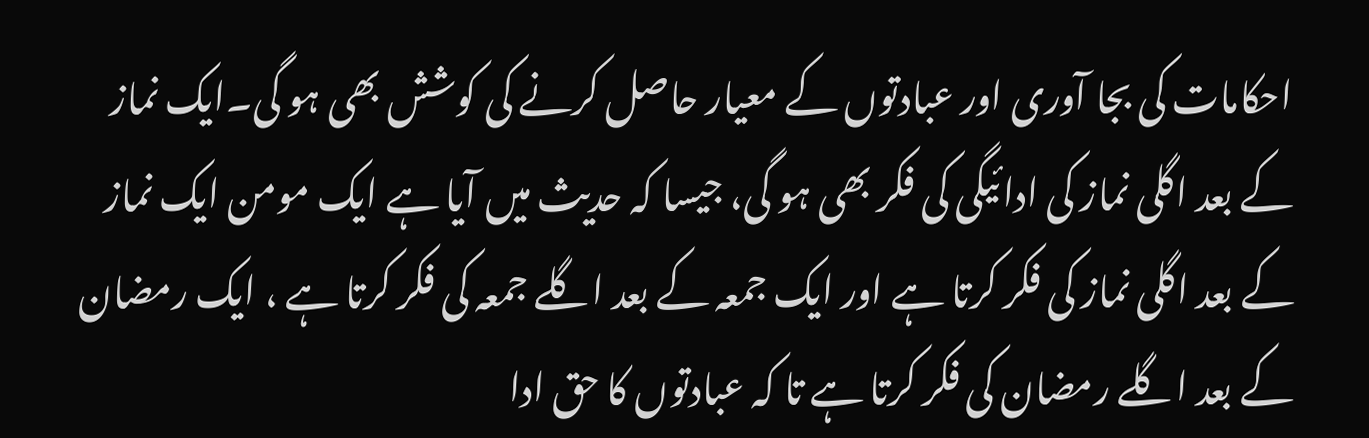احکامات کی بجا آوری اور عبادتوں کے معیار حاصل کرنے کی کوشش بھی ہو گی۔ایک نماز کے بعد اگلی نماز کی ادائیگی کی فکر بھی ہو گی، جیسا کہ حدیث میں آیا ہے ایک مومن ایک نماز کے بعد اگلی نماز کی فکر کرتا ہے اور ایک جمعہ کے بعد اگلے جمعہ کی فکر کرتا ہے ، ایک رمضان کے بعد اگلے رمضان کی فکر کرتا ہے تا کہ عبادتوں کا حق ادا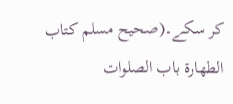کر سکے۔(صحیح مسلم كتاب الطهارة باب الصلوات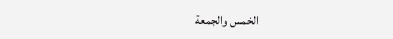الخمس والجمعة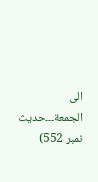الى الجمعة۔۔۔حدیث نمبر 552)